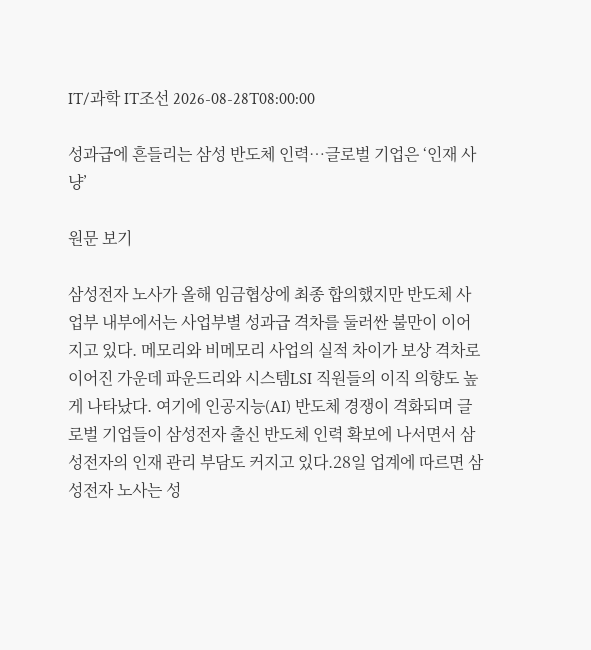IT/과학 IT조선 2026-08-28T08:00:00

성과급에 흔들리는 삼성 반도체 인력…글로벌 기업은 ‘인재 사냥’

원문 보기

삼성전자 노사가 올해 임금협상에 최종 합의했지만 반도체 사업부 내부에서는 사업부별 성과급 격차를 둘러싼 불만이 이어지고 있다. 메모리와 비메모리 사업의 실적 차이가 보상 격차로 이어진 가운데 파운드리와 시스템LSI 직원들의 이직 의향도 높게 나타났다. 여기에 인공지능(AI) 반도체 경쟁이 격화되며 글로벌 기업들이 삼성전자 출신 반도체 인력 확보에 나서면서 삼성전자의 인재 관리 부담도 커지고 있다.28일 업계에 따르면 삼성전자 노사는 성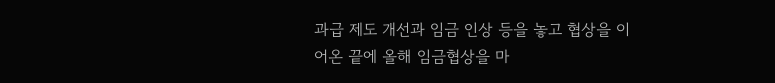과급 제도 개선과 임금 인상 등을 놓고 협상을 이어온 끝에 올해 임금협상을 마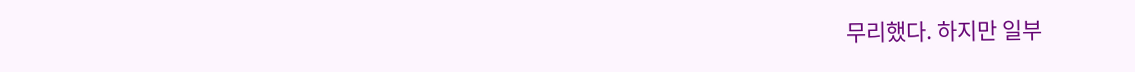무리했다. 하지만 일부